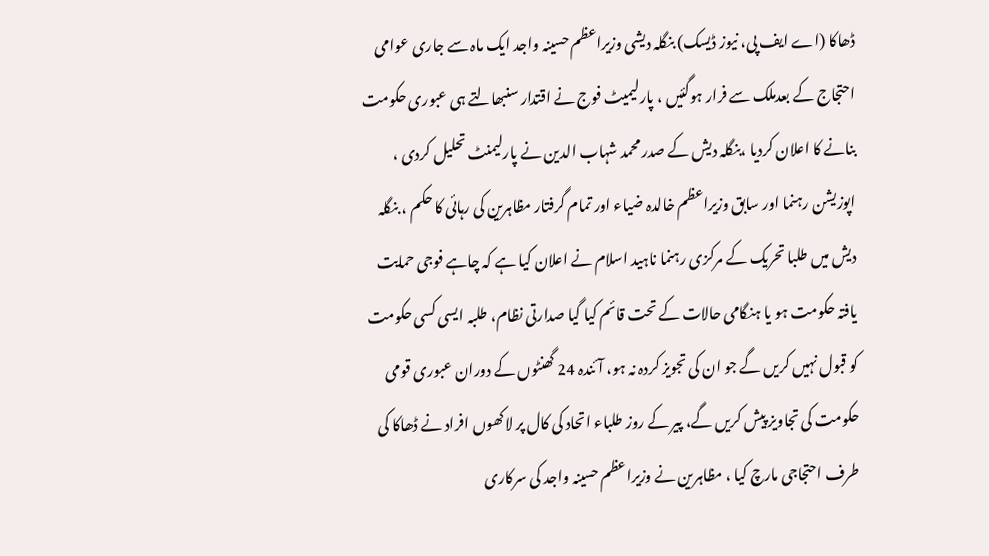ڈھاکا (اے ایف پی، نیوز ڈیسک) بنگلہ دیشی وزیراعظم حسینہ واجد ایک ماہ سے جاری عوامی احتجاج کے بعدملک سے فرار ہوگئیں ، پارلیمیٹ فوج نے اقتدار سنبھالتے ہی عبوری حکومت بنانے کا اعلان کردیا ،بنگلہ دیش کے صدر محمد شہاب الدین نے پارلیمنٹ تحلیل کردی ، اپوزیشن رہنما اور سابق وزیراعظم خالدہ ضیاء اور تمام گرفتار مظاہرین کی رہائی کا حکم ، بنگلہ دیش میں طلبا تحریک کے مرکزی رہنما ناہید اسلام نے اعلان کیا ہے کہ چاہے فوجی حمایت یافتہ حکومت ہو یا ہنگامی حالات کے تحت قائم کیا گیا صدارتی نظام، طلبہ ایسی کسی حکومت کو قبول نہیں کریں گے جو ان کی تجویز کردہ نہ ہو، آئندہ 24 گھنٹوں کے دوران عبوری قومی حکومت کی تجاویز پیش کریں گے، پیر کے روز طلباء اتحاد کی کال پر لاکھوں افراد نے ڈھاکا کی طرف احتجاجی مارچ کیا ، مظاہرین نے وزیراعظم حسینہ واجد کی سرکاری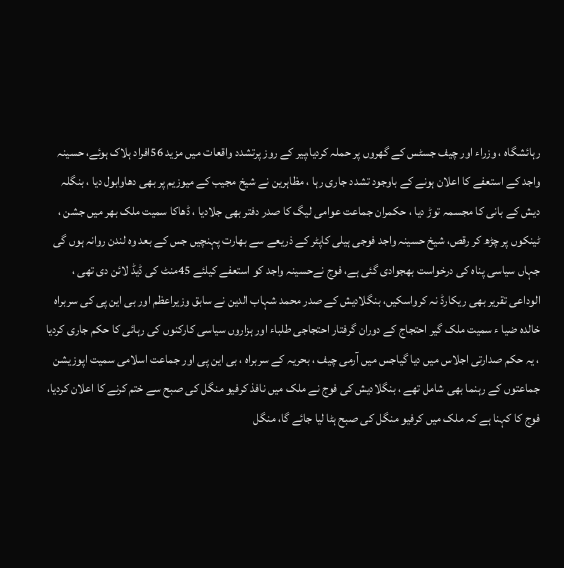رہائشگاہ ، وزراء اور چیف جسٹس کے گھروں پر حملہ کردیا،پیر کے روز پرتشدد واقعات میں مزید 56افراد ہلاک ہوئے، حسینہ واجد کے استعفے کا اعلان ہونے کے باوجود تشدد جاری رہا ، مظاہرین نے شیخ مجیب کے میوزیم پر بھی دھاوابول دیا ، بنگلہ دیش کے بانی کا مجسمہ توڑ دیا ، حکمران جماعت عوامی لیگ کا صدر دفتر بھی جلادیا ، ڈھاکا سمیت ملک بھر میں جشن ، ٹینکوں پر چڑھ کر رقص، شیخ حسینہ واجد فوجی ہیلی کاپٹر کے ذریعے سے بھارت پہنچیں جس کے بعد وہ لندن روانہ ہوں گی جہاں سیاسی پناہ کی درخواست بھجوادی گئی ہے، فوج نےحسینہ واجد کو استعفے کیلئے 45منٹ کی ڈیڈ لائن دی تھی ، الوداعی تقریر بھی ریکارڈ نہ کرواسکیں، بنگلادیش کے صدر محمد شہاب الدین نے سابق وزیراعظم اور بی این پی کی سربراہ خالدہ ضیا ء سمیت ملک گیر احتجاج کے دوران گرفتار احتجاجی طلباء اور ہزاروں سیاسی کارکنوں کی رہائی کا حکم جاری کردیا ، یہ حکم صدارتی اجلاس میں دیا گیاجس میں آرمی چیف ، بحریہ کے سربراہ ، بی این پی اور جماعت اسلامی سمیت اپوزیشن جماعتوں کے رہنما بھی شامل تھے ، بنگلادیش کی فوج نے ملک میں نافذ کرفیو منگل کی صبح سے ختم کرنے کا اعلان کردیا، فوج کا کہنا ہے کہ ملک میں کرفیو منگل کی صبح ہٹا لیا جائے گا، منگل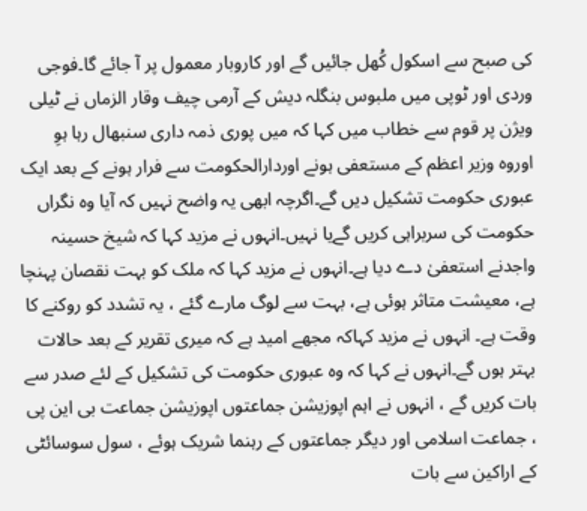کی صبح سے اسکول کُھل جائیں گے اور کاروبار معمول پر آ جائے گا۔فوجی وردی اور ٹوپی میں ملبوس بنگلہ دیش کے آرمی چیف وقار الزماں نے ٹیلی ویژن پر قوم سے خطاب میں کہا کہ میں پوری ذمہ داری سنبھال رہا ہوِ اوروہ وزیر اعظم کے مستعفی ہونے اوردارالحکومت سے فرار ہونے کے بعد ایک عبوری حکومت تشکیل دیں گے۔اگرچہ ابھی یہ واضح نہیں کہ آیا وہ نگراں حکومت کی سربراہی کریں گےیا نہیں۔انہوں نے مزید کہا کہ شیخ حسینہ واجدنے استعفیٰ دے دیا ہے۔انہوں نے مزید کہا کہ ملک کو بہت نقصان پہنچا ہے، معیشت متاثر ہوئی ہے، بہت سے لوگ مارے گئے ، یہ تشدد کو روکنے کا وقت ہے۔ انہوں نے مزید کہاکہ مجھے امید ہے کہ میری تقریر کے بعد حالات بہتر ہوں گے۔انہوں نے کہا کہ وہ عبوری حکومت کی تشکیل کے لئے صدر سے بات کریں گے ، انہوں نے اہم اپوزیشن جماعتوں اپوزیشن جماعت بی این پی ، جماعت اسلامی اور دیگر جماعتوں کے رہنما شریک ہوئے ، سول سوسائٹی کے اراکین سے بات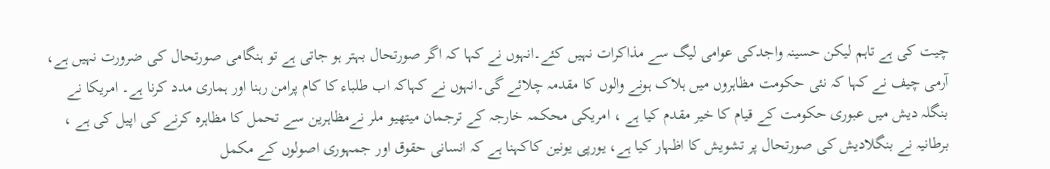چیت کی ہے تاہم لیکن حسینہ واجدکی عوامی لیگ سے مذاکرات نہیں کئے۔انہوں نے کہا کہ اگر صورتحال بہتر ہو جاتی ہے تو ہنگامی صورتحال کی ضرورت نہیں ہے، آرمی چیف نے کہا کہ نئی حکومت مظاہروں میں ہلاک ہونے والوں کا مقدمہ چلائے گی۔انہوں نے کہاکہ اب طلباء کا کام پرامن رہنا اور ہماری مدد کرنا ہے۔ امریکا نے بنگلہ دیش میں عبوری حکومت کے قیام کا خیر مقدم کیا ہے ، امریکی محکمہ خارجہ کے ترجمان میتھیو ملر نےمظاہرین سے تحمل کا مظاہرہ کرنے کی اپیل کی ہے ، برطانیہ نے بنگلادیش کی صورتحال پر تشویش کا اظہار کیا ہے، یورپی یونین کاکہنا ہے کہ انسانی حقوق اور جمہوری اصولوں کے مکمل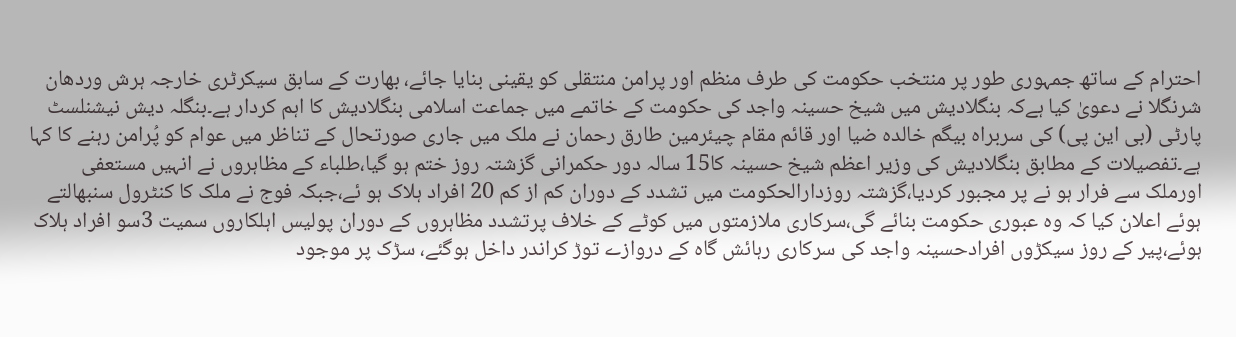احترام کے ساتھ جمہوری طور پر منتخب حکومت کی طرف منظم اور پرامن منتقلی کو یقینی بنایا جائے، بھارت کے سابق سیکرٹری خارجہ ہرش وردھان شرنگلا نے دعویٰ کیا ہےکہ بنگلادیش میں شیخ حسینہ واجد کی حکومت کے خاتمے میں جماعت اسلامی بنگلادیش کا اہم کردار ہے۔بنگلہ دیش نیشنلسٹ پارٹی (بی این پی) کی سربراہ بیگم خالدہ ضیا اور قائم مقام چیئرمین طارق رحمان نے ملک میں جاری صورتحال کے تناظر میں عوام کو پُرامن رہنے کا کہا ہے۔تفصیلات کے مطابق بنگلادیش کی وزیر اعظم شیخ حسینہ کا15 سالہ دور حکمرانی گزشتہ روز ختم ہو گیا،طلباء کے مظاہروں نے انہیں مستعفی اورملک سے فرار ہو نے پر مجبور کردیا،گزشتہ روزدارالحکومت میں تشدد کے دوران کم از کم 20 افراد ہلاک ہو ئے،جبکہ فوج نے ملک کا کنٹرول سنبھالتے ہوئے اعلان کیا کہ وہ عبوری حکومت بنائے گی،سرکاری ملازمتوں میں کوٹے کے خلاف پرتشدد مظاہروں کے دوران پولیس اہلکاروں سمیت 3سو افراد ہلاک ہوئے،پیر کے روز سیکڑوں افرادحسینہ واجد کی سرکاری رہائش گاہ کے دروازے توڑ کراندر داخل ہوگئے، سڑک پر موجود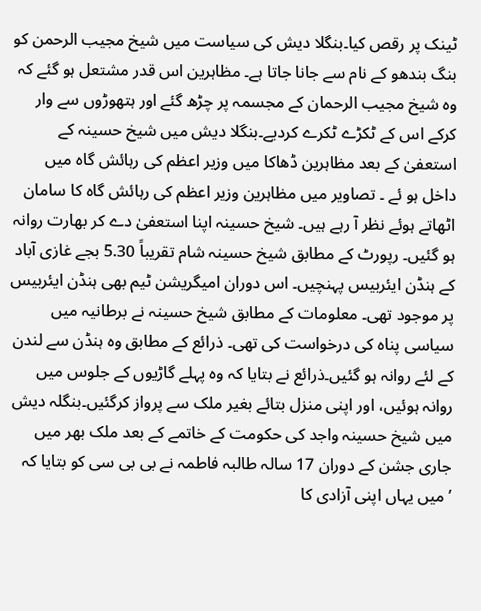ٹینک پر رقص کیا۔بنگلا دیش کی سیاست میں شیخ مجیب الرحمن کو بنگ بندھو کے نام سے جانا جاتا ہے۔ مظاہرین اس قدر مشتعل ہو گئے کہ وہ شیخ مجیب الرحمان کے مجسمہ پر چڑھ گئے اور ہتھوڑوں سے وار کرکے اس کے ٹکڑے ٹکرے کردیے۔بنگلا دیش میں شیخ حسینہ کے استعفیٰ کے بعد مظاہرین ڈھاکا میں وزیر اعظم کی رہائش گاہ میں داخل ہو ئے ۔ تصاویر میں مظاہرین وزیر اعظم کی رہائش گاہ کا سامان اٹھاتے ہوئے نظر آ رہے ہیں۔ شیخ حسینہ اپنا استعفیٰ دے کر بھارت روانہ ہو گئیں۔ رپورٹ کے مطابق شیخ حسینہ شام تقریباً 5.30 بجے غازی آباد کے ہنڈن ایئربیس پہنچیں۔ اس دوران امیگریشن ٹیم بھی ہنڈن ایئربیس پر موجود تھی۔ معلومات کے مطابق شیخ حسینہ نے برطانیہ میں سیاسی پناہ کی درخواست کی تھی۔ ذرائع کے مطابق وہ ہنڈن سے لندن کے لئے روانہ ہو گئیں۔ذرائع نے بتایا کہ وہ پہلے گاڑیوں کے جلوس میں روانہ ہوئیں، اور اپنی منزل بتائے بغیر ملک سے پرواز کرگئیں۔بنگلہ دیش میں شیخ حسینہ واجد کی حکومت کے خاتمے کے بعد ملک بھر میں جاری جشن کے دوران 17 سالہ طالبہ فاطمہ نے بی بی سی کو بتایا کہ ’میں یہاں اپنی آزادی کا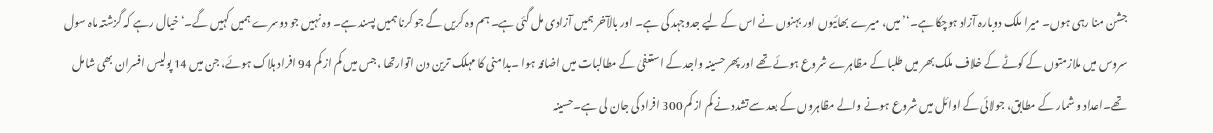جشن منا رہی ہوں۔ میرا ملک دوبارہ آزاد ہوچکا ہے۔‘’میں، میرے بھائیوں اور بہنوں نے اس کے لیے جدوجہد کی ہے۔ اور بالآخر ہمیں آزادی مل گئی ہے۔ ہم وہ کریں گے جو کرنا ہمیں پسند ہے۔ وہ نہیں جو دوسرے ہمیں کہیں گے۔‘خیال رہے کہ گزشتہ ماہ سول سروس میں ملازمتوں کے کوٹے کے خلاف ملک بھر میں طلبا کے مظاہرے شروع ہوئے تھے اور پھر حسینہ واجد کے استعفیٰ کے مطالبات میں اضافہ ہوا ۔بدامنی کا مہلک ترین دن اتوارتھا ،جس میں کم از کم 94 افراد ہلاک ہوئے، جن میں 14 پولیس افسران بھی شامل تھے۔اعداد و شمار کے مطابق، جولائی کے اوائل میں شروع ہونے والے مظاہروں کے بعد سےتشدد نے کم از کم 300 افراد کی جان لی ہے۔حسینہ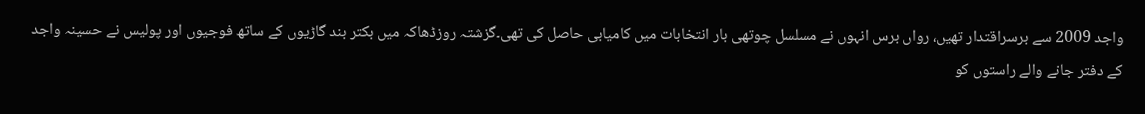واجد 2009 سے برسراقتدار تھیں، رواں برس انہوں نے مسلسل چوتھی بار انتخابات میں کامیابی حاصل کی تھی۔گزشتہ روزڈھاکہ میں بکتر بند گاڑیوں کے ساتھ فوجیوں اور پولیس نے حسینہ واجد کے دفتر جانے والے راستوں کو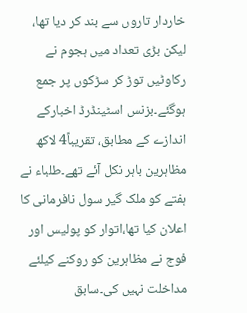خاردار تاروں سے بند کر دیا تھا، لیکن بڑی تعداد میں ہجوم نے رکاوٹیں توڑ کر سڑکوں پر جمع ہوگئے۔بزنس اسٹینڈرڈ اخبارکے اندازے کے مطابق، تقریباً4 لاکھ مظاہرین باہر نکل آئے تھے۔طلباء نے ہفتے کو ملک گیر سول نافرمانی کا اعلان کیا تھا،اتوار کو پولیس اور فوج نے مظاہرین کو روکنے کیلئے مداخلت نہیں کی۔سابق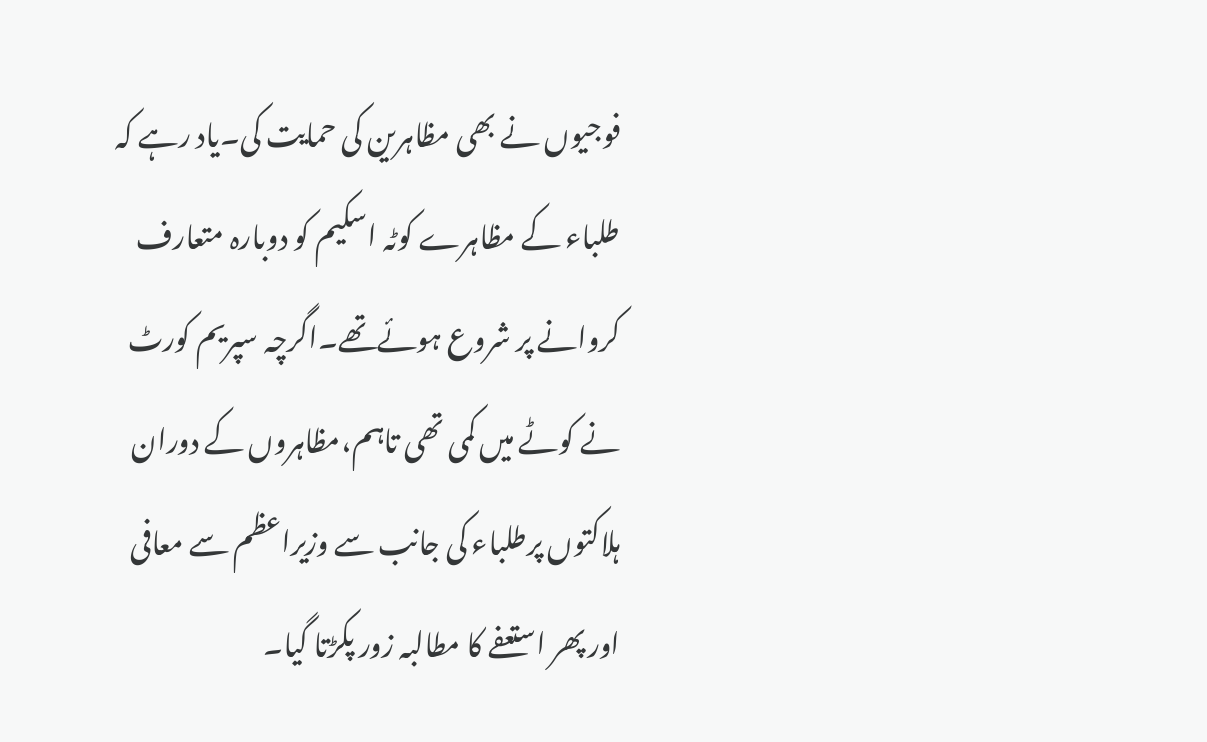فوجیوں نے بھی مظاہرین کی حمایت کی۔یاد رہے کہ طلباء کے مظاہرے کوٹہ اسکیم کو دوبارہ متعارف کروانے پر شروع ہوئےتھے۔اگرچہ سپریم کورٹ نے کوٹے میں کمی تھی تاہم،مظاہروں کے دوران ہلاکتوں پرطلباء کی جانب سے وزیراعظم سے معافی اور پھر استعفے کا مطالبہ زور پکڑتا گیا۔